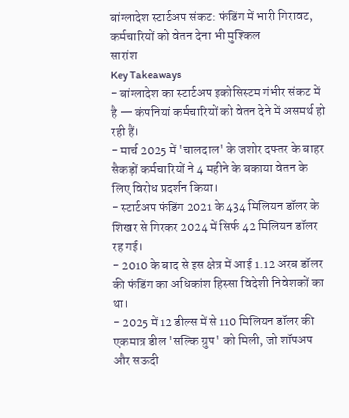बांग्लादेश स्टार्टअप संकट: फंडिंग में भारी गिरावट, कर्मचारियों को वेतन देना भी मुश्किल
सारांश
Key Takeaways
- बांग्लादेश का स्टार्टअप इकोसिस्टम गंभीर संकट में है — कंपनियां कर्मचारियों को वेतन देने में असमर्थ हो रही हैं।
- मार्च 2025 में 'चालदाल' के जशोर दफ्तर के बाहर सैकड़ों कर्मचारियों ने 4 महीने के बकाया वेतन के लिए विरोध प्रदर्शन किया।
- स्टार्टअप फंडिंग 2021 के 434 मिलियन डॉलर के शिखर से गिरकर 2024 में सिर्फ 42 मिलियन डॉलर रह गई।
- 2010 के बाद से इस क्षेत्र में आई 1.12 अरब डॉलर की फंडिंग का अधिकांश हिस्सा विदेशी निवेशकों का था।
- 2025 में 12 डील्स में से 110 मिलियन डॉलर की एकमात्र डील 'सल्कि ग्रुप' को मिली, जो शॉपअप और सऊदी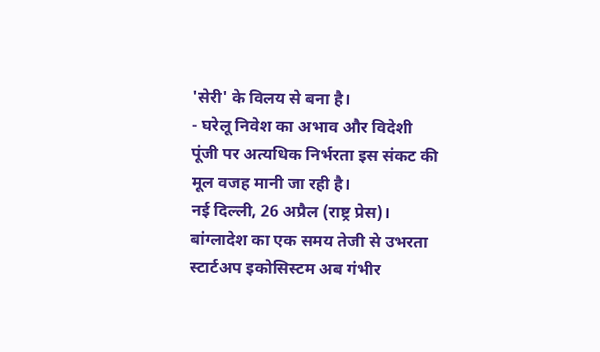'सेरी' के विलय से बना है।
- घरेलू निवेश का अभाव और विदेशी पूंजी पर अत्यधिक निर्भरता इस संकट की मूल वजह मानी जा रही है।
नई दिल्ली, 26 अप्रैल (राष्ट्र प्रेस)। बांग्लादेश का एक समय तेजी से उभरता स्टार्टअप इकोसिस्टम अब गंभीर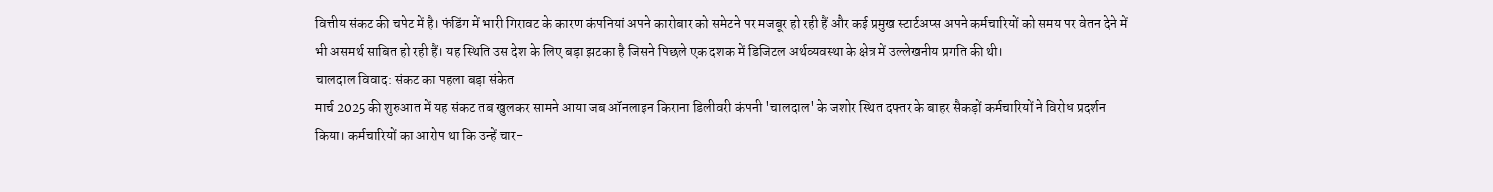वित्तीय संकट की चपेट में है। फंडिंग में भारी गिरावट के कारण कंपनियां अपने कारोबार को समेटने पर मजबूर हो रही हैं और कई प्रमुख स्टार्टअप्स अपने कर्मचारियों को समय पर वेतन देने में भी असमर्थ साबित हो रही हैं। यह स्थिति उस देश के लिए बड़ा झटका है जिसने पिछले एक दशक में डिजिटल अर्थव्यवस्था के क्षेत्र में उल्लेखनीय प्रगति की थी।
चालदाल विवाद: संकट का पहला बड़ा संकेत
मार्च 2025 की शुरुआत में यह संकट तब खुलकर सामने आया जब ऑनलाइन किराना डिलीवरी कंपनी 'चालदाल' के जशोर स्थित दफ्तर के बाहर सैकड़ों कर्मचारियों ने विरोध प्रदर्शन किया। कर्मचारियों का आरोप था कि उन्हें चार-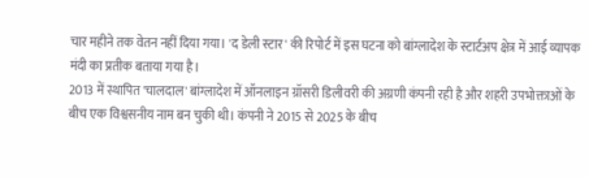चार महीने तक वेतन नहीं दिया गया। 'द डेली स्टार' की रिपोर्ट में इस घटना को बांग्लादेश के स्टार्टअप क्षेत्र में आई व्यापक मंदी का प्रतीक बताया गया है।
2013 में स्थापित 'चालदाल' बांग्लादेश में ऑनलाइन ग्रॉसरी डिलीवरी की अग्रणी कंपनी रही है और शहरी उपभोक्ताओं के बीच एक विश्वसनीय नाम बन चुकी थी। कंपनी ने 2015 से 2025 के बीच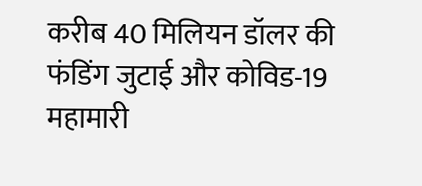करीब 40 मिलियन डॉलर की फंडिंग जुटाई और कोविड-19 महामारी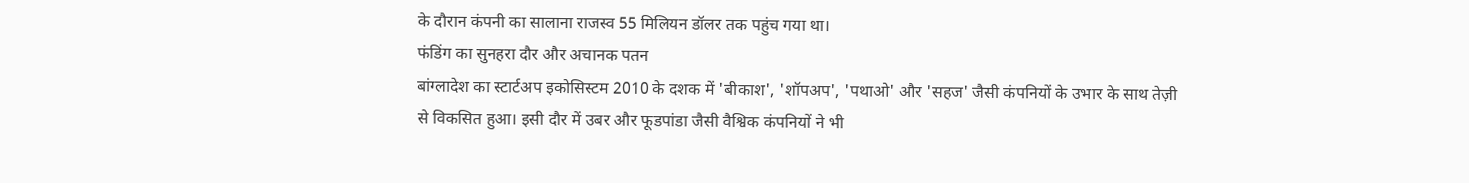के दौरान कंपनी का सालाना राजस्व 55 मिलियन डॉलर तक पहुंच गया था।
फंडिंग का सुनहरा दौर और अचानक पतन
बांग्लादेश का स्टार्टअप इकोसिस्टम 2010 के दशक में 'बीकाश', 'शॉपअप', 'पथाओ' और 'सहज' जैसी कंपनियों के उभार के साथ तेज़ी से विकसित हुआ। इसी दौर में उबर और फूडपांडा जैसी वैश्विक कंपनियों ने भी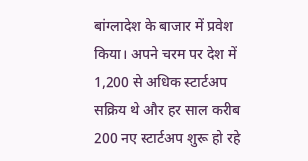बांग्लादेश के बाजार में प्रवेश किया। अपने चरम पर देश में 1,200 से अधिक स्टार्टअप सक्रिय थे और हर साल करीब 200 नए स्टार्टअप शुरू हो रहे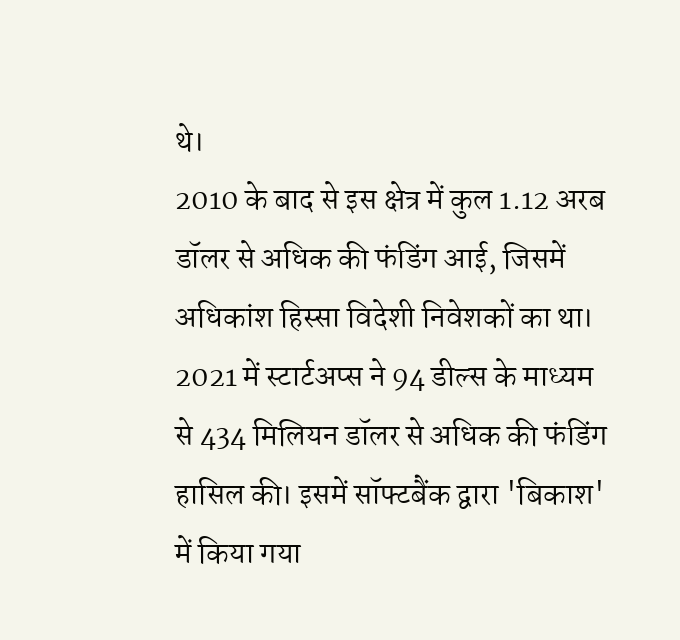थे।
2010 के बाद से इस क्षेत्र में कुल 1.12 अरब डॉलर से अधिक की फंडिंग आई, जिसमें अधिकांश हिस्सा विदेशी निवेशकों का था। 2021 में स्टार्टअप्स ने 94 डील्स के माध्यम से 434 मिलियन डॉलर से अधिक की फंडिंग हासिल की। इसमें सॉफ्टबैंक द्वारा 'बिकाश' में किया गया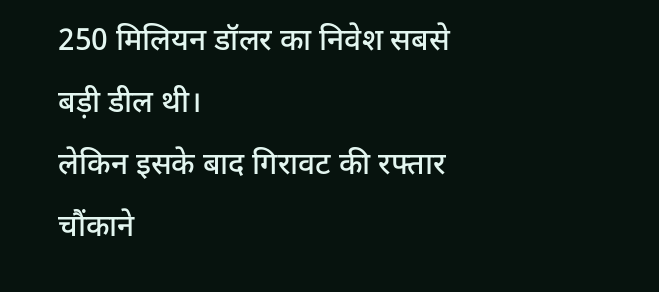250 मिलियन डॉलर का निवेश सबसे बड़ी डील थी।
लेकिन इसके बाद गिरावट की रफ्तार चौंकाने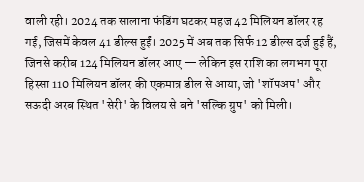वाली रही। 2024 तक सालाना फंडिंग घटकर महज 42 मिलियन डॉलर रह गई, जिसमें केवल 41 डील्स हुईं। 2025 में अब तक सिर्फ 12 डील्स दर्ज हुई हैं, जिनसे करीब 124 मिलियन डॉलर आए — लेकिन इस राशि का लगभग पूरा हिस्सा 110 मिलियन डॉलर की एकमात्र डील से आया, जो 'शॉपअप' और सऊदी अरब स्थित 'सेरी' के विलय से बने 'सल्कि ग्रुप' को मिली।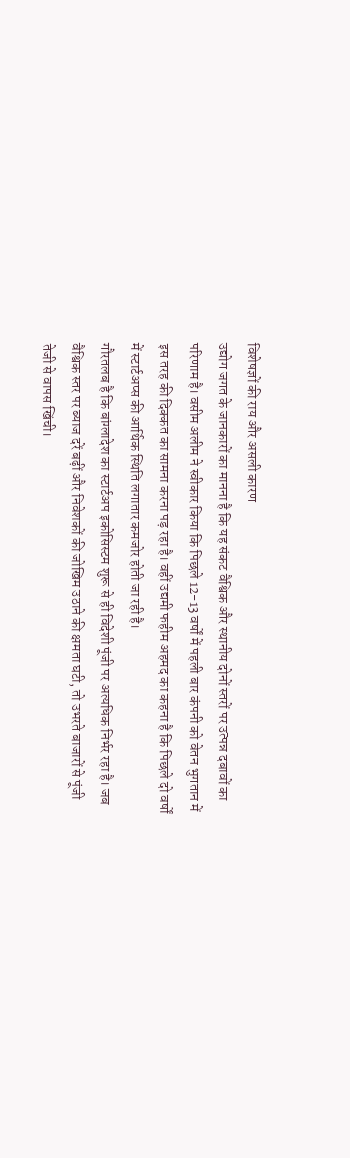विशेषज्ञों की राय और असली कारण
उद्योग जगत के जानकारों का मानना है कि यह संकट वैश्विक और स्थानीय दोनों स्तरों पर उत्पन्न दबावों का परिणाम है। वसीम अलीम ने स्वीकार किया कि पिछले 12-13 वर्षों में पहली बार कंपनी को वेतन भुगतान में इस तरह की दिक्कत का सामना करना पड़ रहा है। वहीं उद्यमी फहीम अहमद का कहना है कि पिछले दो वर्षों में स्टार्टअप्स की आर्थिक स्थिति लगातार कमजोर होती जा रही है।
गौरतलब है कि बांग्लादेश का स्टार्टअप इकोसिस्टम शुरू से ही विदेशी पूंजी पर अत्यधिक निर्भर रहा है। जब वैश्विक स्तर पर ब्याज दरें बढ़ीं और निवेशकों की जोखिम उठाने की क्षमता घटी, तो उभरते बाजारों से पूंजी तेजी से वापस खिंची।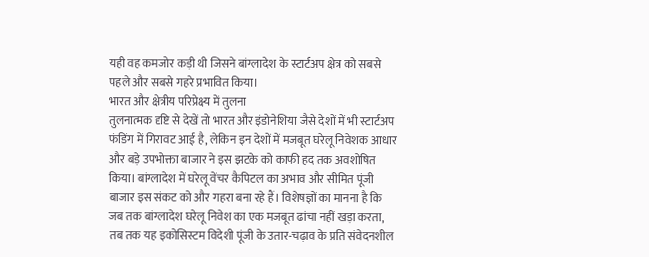यही वह कमजोर कड़ी थी जिसने बांग्लादेश के स्टार्टअप क्षेत्र को सबसे पहले और सबसे गहरे प्रभावित किया।
भारत और क्षेत्रीय परिप्रेक्ष्य में तुलना
तुलनात्मक दृष्टि से देखें तो भारत और इंडोनेशिया जैसे देशों में भी स्टार्टअप फंडिंग में गिरावट आई है, लेकिन इन देशों में मजबूत घरेलू निवेशक आधार और बड़े उपभोक्ता बाजार ने इस झटके को काफी हद तक अवशोषित किया। बांग्लादेश में घरेलू वेंचर कैपिटल का अभाव और सीमित पूंजी बाजार इस संकट को और गहरा बना रहे हैं। विशेषज्ञों का मानना है कि जब तक बांग्लादेश घरेलू निवेश का एक मजबूत ढांचा नहीं खड़ा करता, तब तक यह इकोसिस्टम विदेशी पूंजी के उतार-चढ़ाव के प्रति संवेदनशील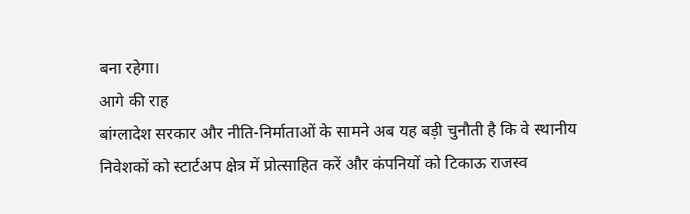बना रहेगा।
आगे की राह
बांग्लादेश सरकार और नीति-निर्माताओं के सामने अब यह बड़ी चुनौती है कि वे स्थानीय निवेशकों को स्टार्टअप क्षेत्र में प्रोत्साहित करें और कंपनियों को टिकाऊ राजस्व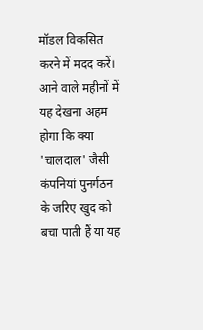मॉडल विकसित करने में मदद करें। आने वाले महीनों में यह देखना अहम होगा कि क्या 'चालदाल' जैसी कंपनियां पुनर्गठन के जरिए खुद को बचा पाती हैं या यह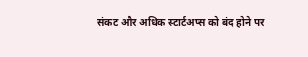संकट और अधिक स्टार्टअप्स को बंद होने पर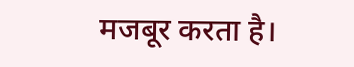मजबूर करता है।